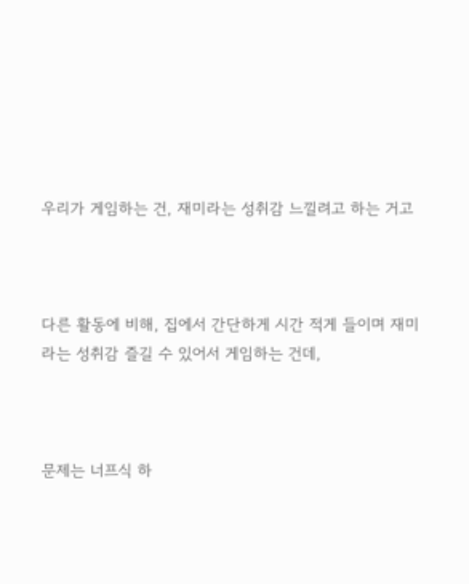우리가 게임하는 건, 재미라는 성취감 느낄려고 하는 거고



다른 활동에 비해, 집에서 간단하게 시간 적게 들이며 재미라는 성취감 즐길 수 있어서 게임하는 건데,



문제는 너프식 하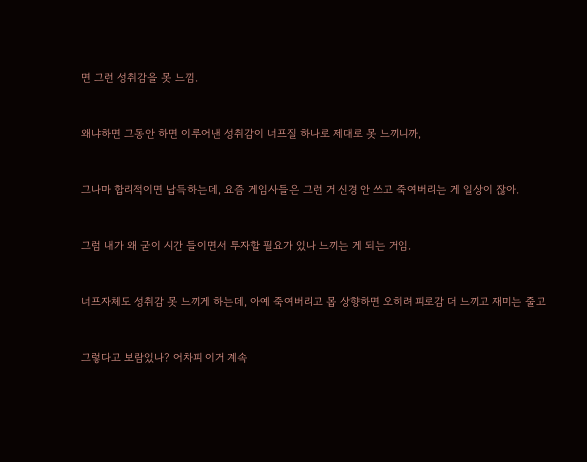면 그런 성취감을 못 느낌.



왜냐하면 그동안 하면 이루어낸 성취감이 너프질 하나로 제대로 못 느끼니까,



그나마 합리적이면 납득하는데, 요즘 게임사들은 그런 거 신경 안 쓰고 죽여버리는 게 일상이 잖아.



그럼 내가 왜 굳이 시간 들이면서 투자할 필요가 있나 느끼는 게 되는 거임.



너프자체도 성취감 못 느끼게 하는데, 아예 죽여버리고 몹 상향하면 오히려 피로감 더 느끼고 재미는 줄고



그렇다고 보람있나? 어차피 이거 계속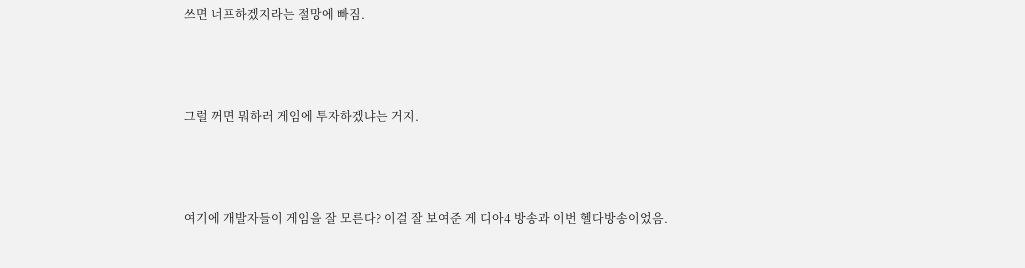쓰면 너프하겠지라는 절망에 빠짐.



그럴 꺼면 뭐하러 게임에 투자하겠냐는 거지.



여기에 개발자들이 게임을 잘 모른다? 이걸 잘 보여준 게 디아4 방송과 이번 헬다방송이었음.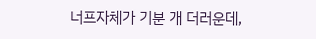너프자체가 기분 개 더러운데,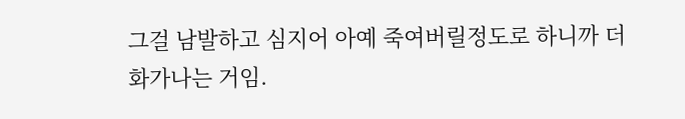그걸 남발하고 심지어 아예 죽여버릴정도로 하니까 더 화가나는 거임.